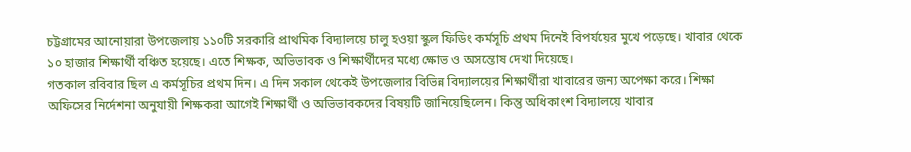চট্টগ্রামের আনোয়ারা উপজেলায় ১১০টি সরকারি প্রাথমিক বিদ্যালয়ে চালু হওয়া স্কুল ফিডিং কর্মসূচি প্রথম দিনেই বিপর্যয়ের মুখে পড়েছে। খাবার থেকে ১০ হাজার শিক্ষার্থী বঞ্চিত হয়েছে। এতে শিক্ষক, অভিভাবক ও শিক্ষার্থীদের মধ্যে ক্ষোভ ও অসন্তোষ দেখা দিয়েছে।
গতকাল রবিবার ছিল এ কর্মসূচির প্রথম দিন। এ দিন সকাল থেকেই উপজেলার বিভিন্ন বিদ্যালয়ের শিক্ষার্থীরা খাবারের জন্য অপেক্ষা করে। শিক্ষা অফিসের নির্দেশনা অনুযায়ী শিক্ষকরা আগেই শিক্ষার্থী ও অভিভাবকদের বিষয়টি জানিয়েছিলেন। কিন্তু অধিকাংশ বিদ্যালয়ে খাবার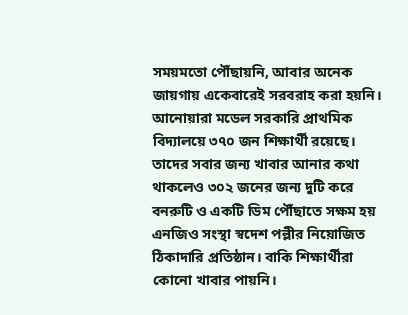সময়মতো পৌঁছায়নি, আবার অনেক জায়গায় একেবারেই সরবরাহ করা হয়নি।
আনোয়ারা মডেল সরকারি প্রাথমিক বিদ্যালয়ে ৩৭০ জন শিক্ষার্থী রয়েছে। তাদের সবার জন্য খাবার আনার কথা থাকলেও ৩০২ জনের জন্য দুটি করে বনরুটি ও একটি ডিম পৌঁছাতে সক্ষম হয় এনজিও সংস্থা স্বদেশ পল্লীর নিয়োজিত ঠিকাদারি প্রতিষ্ঠান। বাকি শিক্ষার্থীরা কোনো খাবার পায়নি।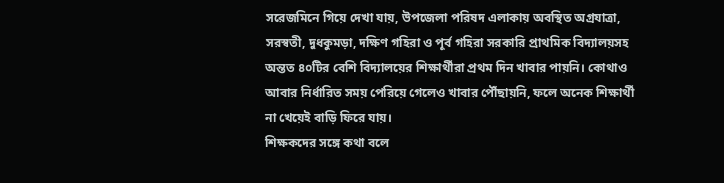সরেজমিনে গিয়ে দেখা যায়, উপজেলা পরিষদ এলাকায় অবস্থিত অগ্রযাত্রা, সরস্বতী, দুধকুমড়া, দক্ষিণ গহিরা ও পূর্ব গহিরা সরকারি প্রাথমিক বিদ্যালয়সহ অন্তত ৪০টির বেশি বিদ্যালয়ের শিক্ষার্থীরা প্রথম দিন খাবার পায়নি। কোথাও আবার নির্ধারিত সময় পেরিয়ে গেলেও খাবার পৌঁছায়নি, ফলে অনেক শিক্ষার্থী না খেয়েই বাড়ি ফিরে যায়।
শিক্ষকদের সঙ্গে কথা বলে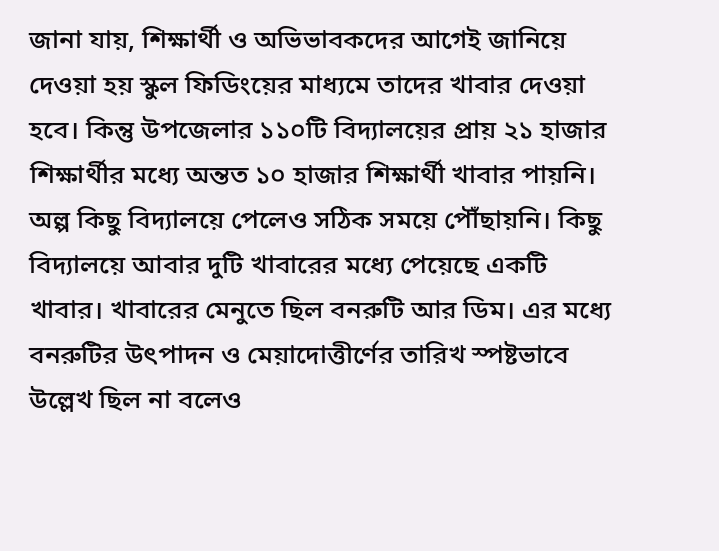জানা যায়, শিক্ষার্থী ও অভিভাবকদের আগেই জানিয়ে দেওয়া হয় স্কুল ফিডিংয়ের মাধ্যমে তাদের খাবার দেওয়া হবে। কিন্তু উপজেলার ১১০টি বিদ্যালয়ের প্রায় ২১ হাজার শিক্ষার্থীর মধ্যে অন্তত ১০ হাজার শিক্ষার্থী খাবার পায়নি। অল্প কিছু বিদ্যালয়ে পেলেও সঠিক সময়ে পৌঁছায়নি। কিছু বিদ্যালয়ে আবার দুটি খাবারের মধ্যে পেয়েছে একটি খাবার। খাবারের মেনুতে ছিল বনরুটি আর ডিম। এর মধ্যে বনরুটির উৎপাদন ও মেয়াদোত্তীর্ণের তারিখ স্পষ্টভাবে উল্লেখ ছিল না বলেও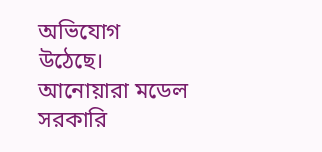অভিযোগ উঠেছে।
আনোয়ারা মডেল সরকারি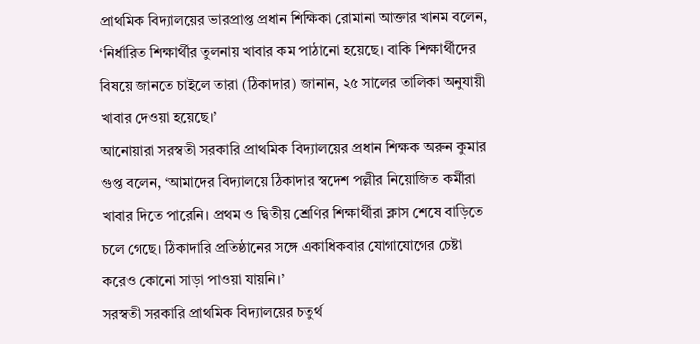প্রাথমিক বিদ্যালয়ের ভারপ্রাপ্ত প্রধান শিক্ষিকা রোমানা আক্তার খানম বলেন, ‘নির্ধারিত শিক্ষার্থীর তুলনায় খাবার কম পাঠানো হয়েছে। বাকি শিক্ষার্থীদের বিষয়ে জানতে চাইলে তারা (ঠিকাদার) জানান, ২৫ সালের তালিকা অনুযায়ী খাবার দেওয়া হয়েছে।’
আনোয়ারা সরস্বতী সরকারি প্রাথমিক বিদ্যালয়ের প্রধান শিক্ষক অরুন কুমার গুপ্ত বলেন, ‘আমাদের বিদ্যালয়ে ঠিকাদার স্বদেশ পল্লীর নিয়োজিত কর্মীরা খাবার দিতে পারেনি। প্রথম ও দ্বিতীয় শ্রেণির শিক্ষার্থীরা ক্লাস শেষে বাড়িতে চলে গেছে। ঠিকাদারি প্রতিষ্ঠানের সঙ্গে একাধিকবার যোগাযোগের চেষ্টা করেও কোনো সাড়া পাওয়া যায়নি।’
সরস্বতী সরকারি প্রাথমিক বিদ্যালয়ের চতুর্থ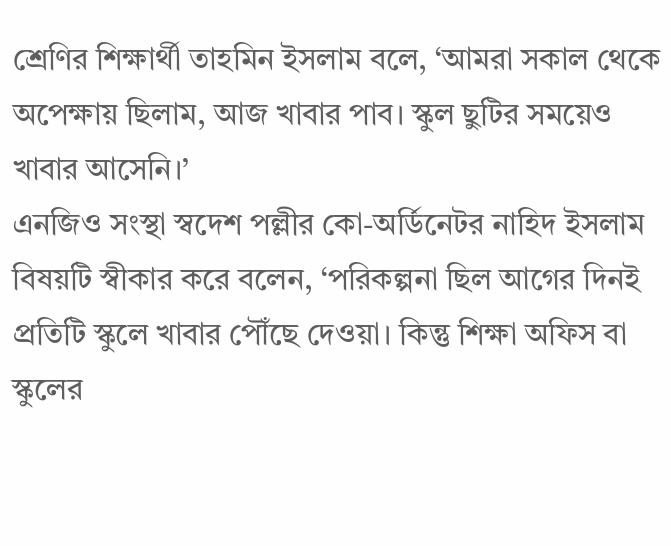শ্রেণির শিক্ষার্থী তাহমিন ইসলাম বলে, ‘আমরা সকাল থেকে অপেক্ষায় ছিলাম, আজ খাবার পাব। স্কুল ছুটির সময়েও খাবার আসেনি।’
এনজিও সংস্থা স্বদেশ পল্লীর কো-অর্ডিনেটর নাহিদ ইসলাম বিষয়টি স্বীকার করে বলেন, ‘পরিকল্পনা ছিল আগের দিনই প্রতিটি স্কুলে খাবার পৌঁছে দেওয়া। কিন্তু শিক্ষা অফিস বা স্কুলের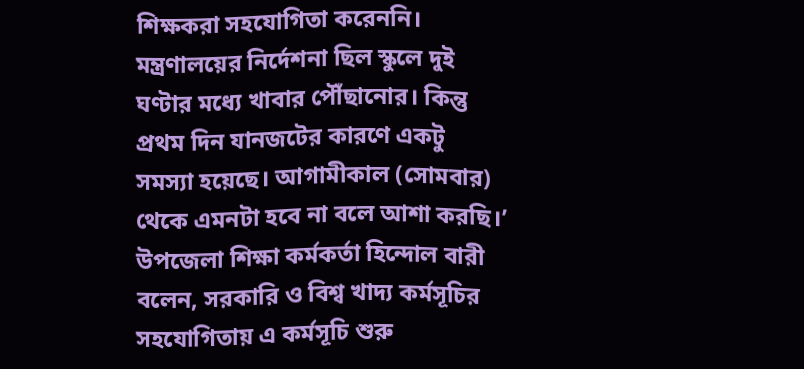শিক্ষকরা সহযোগিতা করেননি। মন্ত্রণালয়ের নির্দেশনা ছিল স্কুলে দুই ঘণ্টার মধ্যে খাবার পৌঁছানোর। কিন্তু প্রথম দিন যানজটের কারণে একটু সমস্যা হয়েছে। আগামীকাল (সোমবার) থেকে এমনটা হবে না বলে আশা করছি।’
উপজেলা শিক্ষা কর্মকর্তা হিন্দোল বারী বলেন, সরকারি ও বিশ্ব খাদ্য কর্মসূচির সহযোগিতায় এ কর্মসূচি শুরু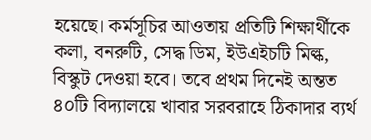হয়েছে। কর্মসূচির আওতায় প্রতিটি শিক্ষার্থীকে কলা, বনরুটি, সেদ্ধ ডিম, ইউএইচটি মিল্ক, বিস্কুট দেওয়া হবে। তবে প্রথম দিনেই অন্তত ৪০টি বিদ্যালয়ে খাবার সরবরাহে ঠিকাদার ব্যর্থ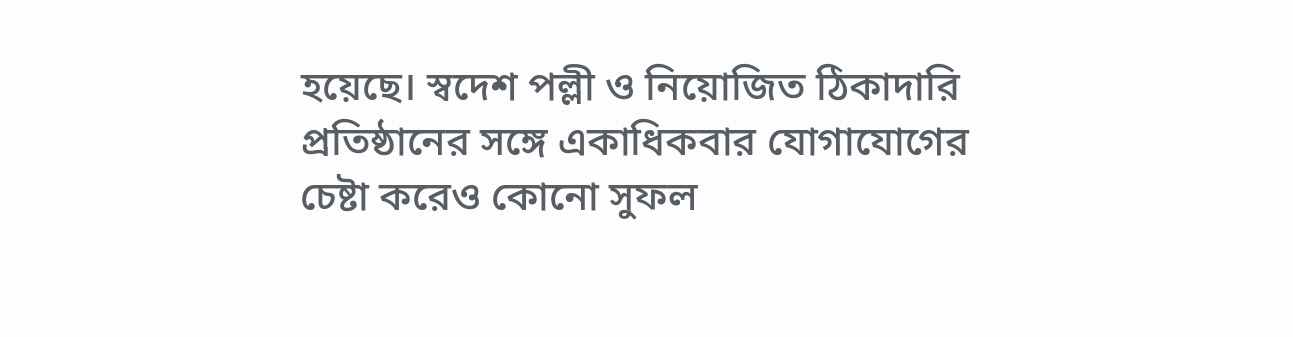হয়েছে। স্বদেশ পল্লী ও নিয়োজিত ঠিকাদারি প্রতিষ্ঠানের সঙ্গে একাধিকবার যোগাযোগের চেষ্টা করেও কোনো সুফল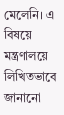মেলেনি। এ বিষয়ে মন্ত্রণালয়ে লিখিতভাবে জানানো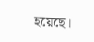হয়েছে।